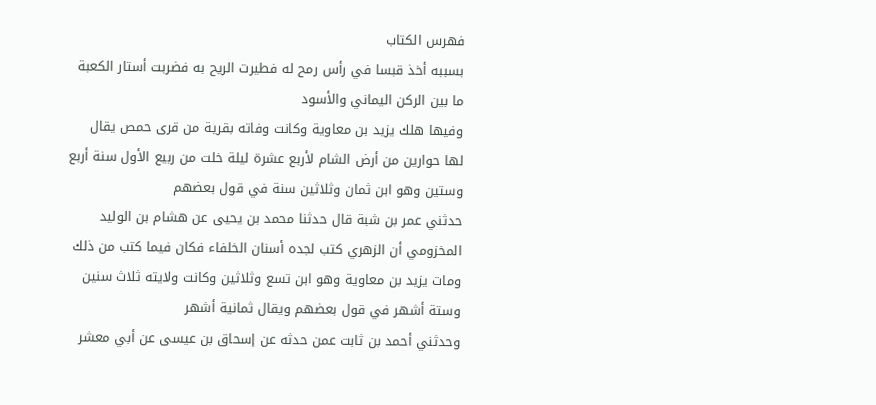فهرس الكتاب
بسببه أخذ قبسا في رأس رمح له فطيرت الريح به فضربت أستار الكعبة ما بين الركن اليماني والأسود
وفيها هلك يزيد بن معاوية وكانت وفاته بقرية من قرى حمص يقال لها حوارين من أرض الشام لأربع عشرة ليلة خلت من ربيع الأول سنة أربع وستين وهو ابن ثمان وثلاثين سنة في قول بعضهم
حدثني عمر بن شبة قال حدثنا محمد بن يحيى عن هشام بن الوليد المخزومي أن الزهري كتب لجده أسنان الخلفاء فكان فيما كتب من ذلك ومات يزيد بن معاوية وهو ابن تسع وثلاثين وكانت ولايته ثلاث سنين وستة أشهر في قول بعضهم ويقال ثمانية أشهر
وحدثني أحمد بن ثابت عمن حدثه عن إسحاق بن عيسى عن أبي معشر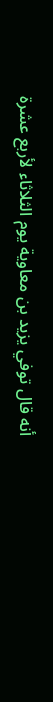أنه قال توفي يزيد بن معاوية يوم الثلاثاء لأربع عشرة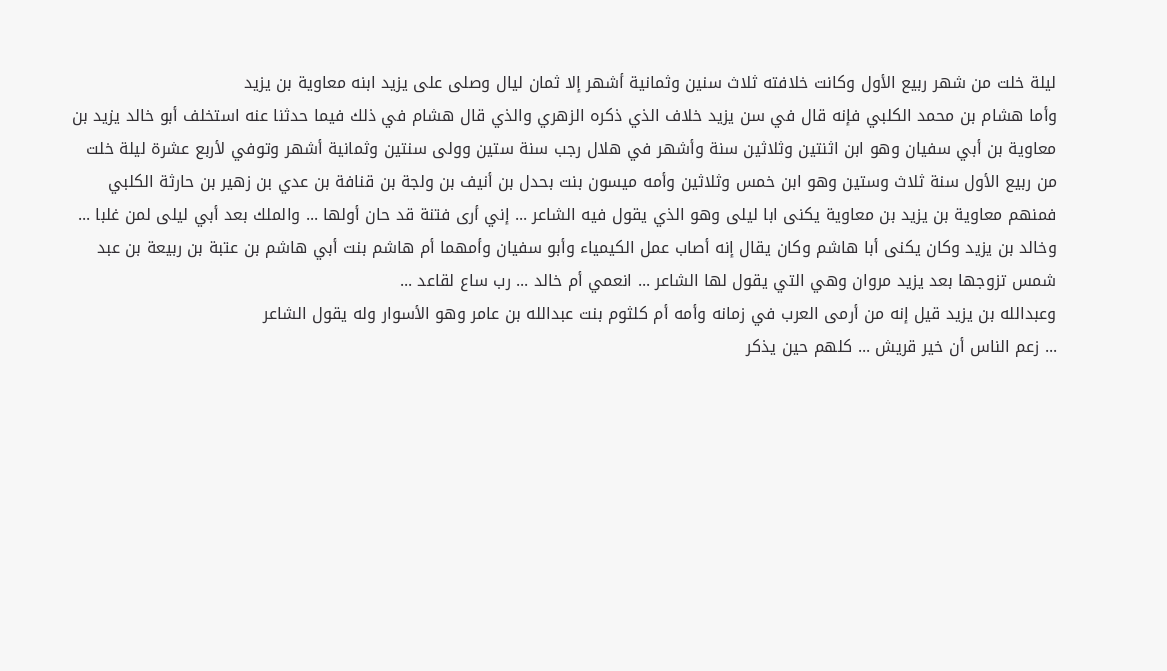ليلة خلت من شهر ربيع الأول وكانت خلافته ثلاث سنين وثمانية أشهر إلا ثمان ليال وصلى على يزيد ابنه معاوية بن يزيد
وأما هشام بن محمد الكلبي فإنه قال في سن يزيد خلاف الذي ذكره الزهري والذي قال هشام في ذلك فيما حدثنا عنه استخلف أبو خالد يزيد بن معاوية بن أبي سفيان وهو ابن اثنتين وثلاثين سنة وأشهر في هلال رجب سنة ستين وولى سنتين وثمانية أشهر وتوفي لأربع عشرة ليلة خلت من ربيع الأول سنة ثلاث وستين وهو ابن خمس وثلاثين وأمه ميسون بنت بحدل بن أنيف بن ولجة بن قنافة بن عدي بن زهير بن حارثة الكلبي
فمنهم معاوية بن يزيد بن معاوية يكنى ابا ليلى وهو الذي يقول فيه الشاعر ... إني أرى فتنة قد حان أولها ... والملك بعد أبي ليلى لمن غلبا ...
وخالد بن يزيد وكان يكنى أبا هاشم وكان يقال إنه أصاب عمل الكيمياء وأبو سفيان وأمهما أم هاشم بنت أبي هاشم بن عتبة بن ربيعة بن عبد شمس تزوجها بعد يزيد مروان وهي التي يقول لها الشاعر ... انعمي أم خالد ... رب ساع لقاعد ...
وعبدالله بن يزيد قيل إنه من أرمى العرب في زمانه وأمه أم كلثوم بنت عبدالله بن عامر وهو الأسوار وله يقول الشاعر
... زعم الناس أن خير قريش ... كلهم حين يذكر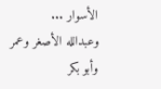الأسوار ...
وعبدالله الأصغر وعمر وأبو بكر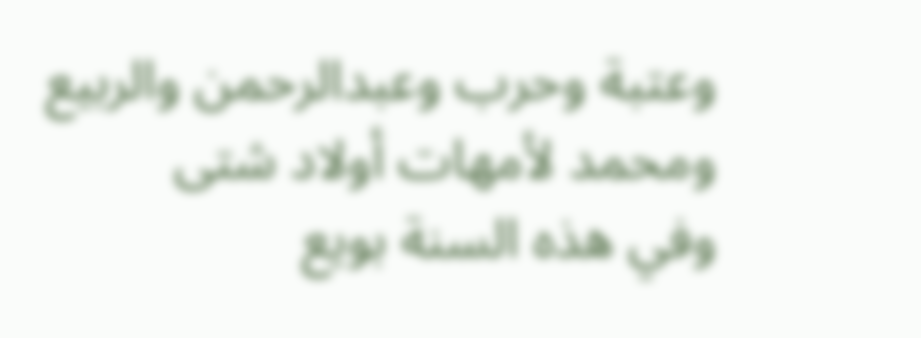وعتبة وحرب وعبدالرحمن والربيع ومحمد لأمهات أولاد شتى
وفي هذه السنة بويع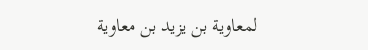لمعاوية بن يزيد بن معاوية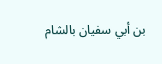بن أبي سفيان بالشام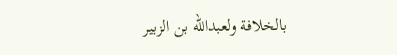بالخلافة ولعبدالله بن الزبير